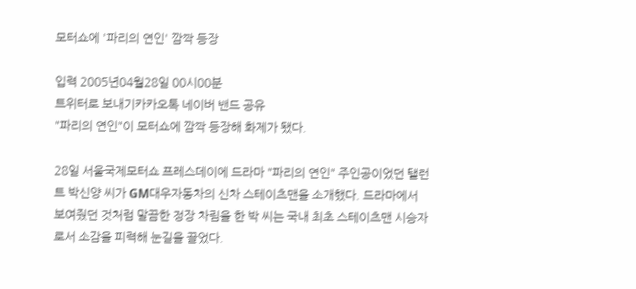모터쇼에 '파리의 연인' 깜짝 등장

입력 2005년04월28일 00시00분
트위터로 보내기카카오톡 네이버 밴드 공유
"파리의 연인"이 모터쇼에 깜짝 등장해 화제가 됐다.

28일 서울국제모터쇼 프레스데이에 드라마 "파리의 연인" 주인공이었던 탤런트 박신양 씨가 GM대우자동차의 신차 스테이츠맨을 소개했다. 드라마에서 보여줬던 것처럼 말끔한 정장 차림을 한 박 씨는 국내 최초 스테이츠맨 시승자로서 소감을 피력해 눈길을 끌었다.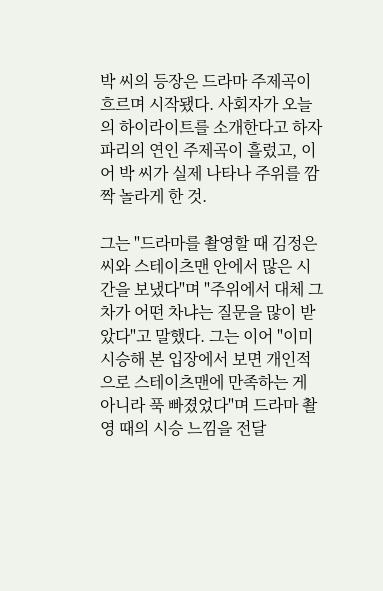박 씨의 등장은 드라마 주제곡이 흐르며 시작됐다. 사회자가 오늘의 하이라이트를 소개한다고 하자 파리의 연인 주제곡이 흘렀고, 이어 박 씨가 실제 나타나 주위를 깜짝 놀라게 한 것.

그는 "드라마를 촬영할 때 김정은 씨와 스테이츠맨 안에서 많은 시간을 보냈다"며 "주위에서 대체 그 차가 어떤 차냐는 질문을 많이 받았다"고 말했다. 그는 이어 "이미 시승해 본 입장에서 보면 개인적으로 스테이츠맨에 만족하는 게 아니라 푹 빠졌었다"며 드라마 촬영 때의 시승 느낌을 전달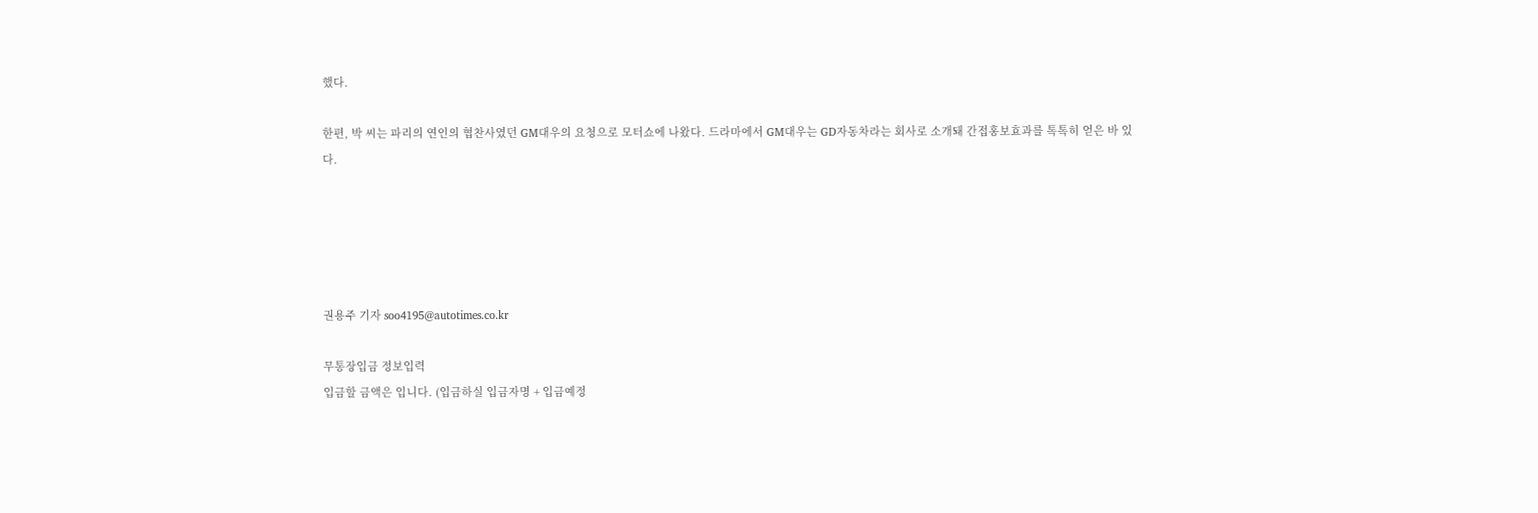했다.

한편, 박 씨는 파리의 연인의 협찬사였던 GM대우의 요청으로 모터쇼에 나왔다. 드라마에서 GM대우는 GD자동차라는 회사로 소개돼 간접홍보효과를 톡톡히 얻은 바 있다.





권용주 기자 soo4195@autotimes.co.kr

무통장입금 정보입력
입금할 금액은 입니다. (입금하실 입금자명 + 입금예정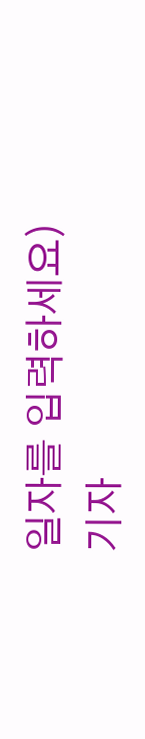일자를 입력하세요)
기자